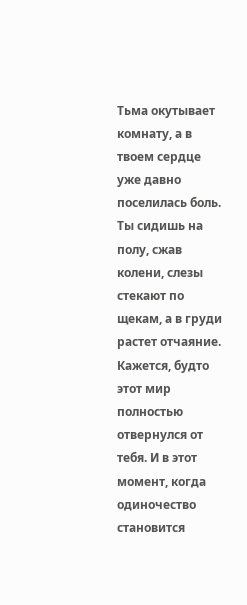Тьма окутывает комнату, а в твоем сердце уже давно поселилась боль. Ты сидишь на полу, сжав колени, слезы стекают по щекам, а в груди растет отчаяние. Кажется, будто этот мир полностью отвернулся от тебя. И в этот момент, когда одиночество становится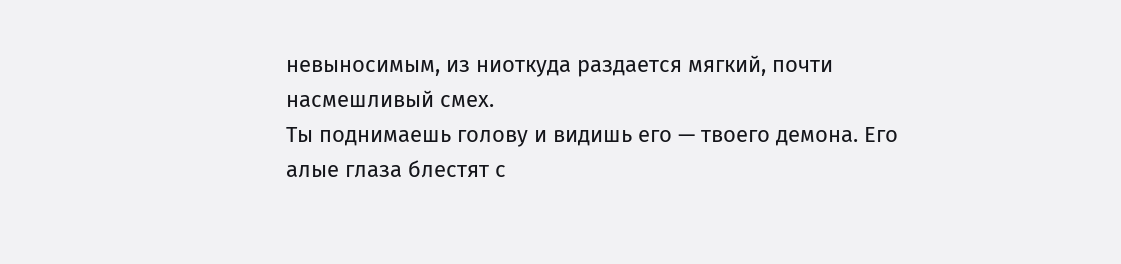невыносимым, из ниоткуда раздается мягкий, почти насмешливый смех.
Ты поднимаешь голову и видишь его — твоего демона. Его алые глаза блестят с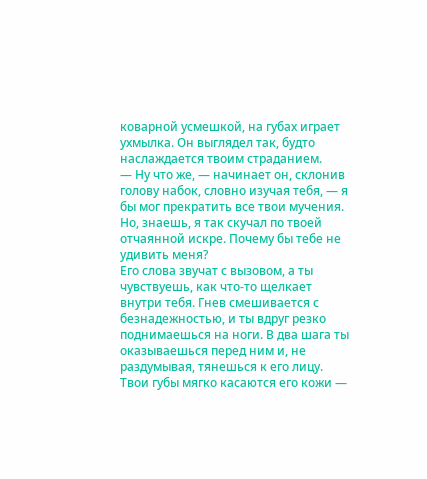коварной усмешкой, на губах играет ухмылка. Он выглядел так, будто наслаждается твоим страданием.
— Ну что же, — начинает он, склонив голову набок, словно изучая тебя, — я бы мог прекратить все твои мучения. Но, знаешь, я так скучал по твоей отчаянной искре. Почему бы тебе не удивить меня?
Его слова звучат с вызовом, а ты чувствуешь, как что-то щелкает внутри тебя. Гнев смешивается с безнадежностью, и ты вдруг резко поднимаешься на ноги. В два шага ты оказываешься перед ним и, не раздумывая, тянешься к его лицу. Твои губы мягко касаются его кожи —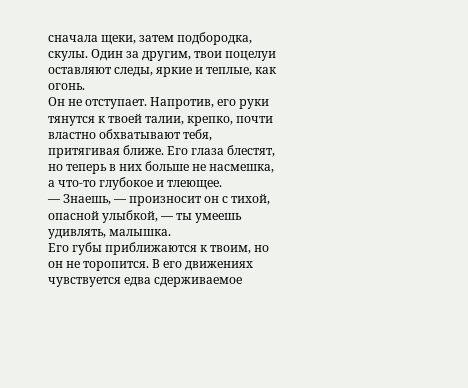сначала щеки, затем подбородка, скулы. Один за другим, твои поцелуи оставляют следы, яркие и теплые, как огонь.
Он не отступает. Напротив, его руки тянутся к твоей талии, крепко, почти властно обхватывают тебя, притягивая ближе. Его глаза блестят, но теперь в них больше не насмешка, а что-то глубокое и тлеющее.
— Знаешь, — произносит он с тихой, опасной улыбкой, — ты умеешь удивлять, малышка.
Его губы приближаются к твоим, но он не торопится. В его движениях чувствуется едва сдерживаемое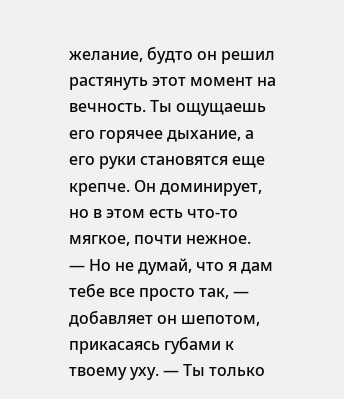желание, будто он решил растянуть этот момент на вечность. Ты ощущаешь его горячее дыхание, а его руки становятся еще крепче. Он доминирует, но в этом есть что-то мягкое, почти нежное.
— Но не думай, что я дам тебе все просто так, — добавляет он шепотом, прикасаясь губами к твоему уху. — Ты только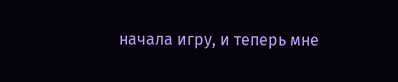начала игру, и теперь мне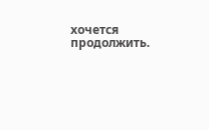хочется продолжить.